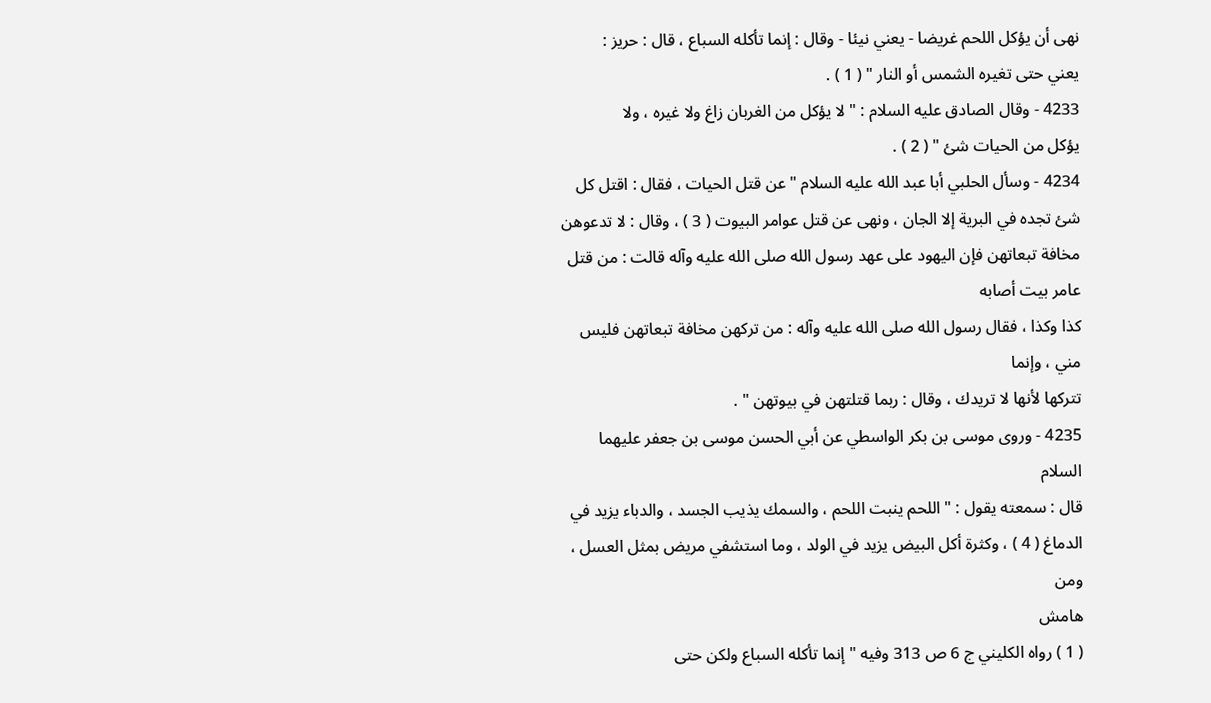نهى أن يؤكل اللحم غريضا - يعني نيئا - وقال : إنما تأكله السباع ، قال : حريز :
يعني حتى تغيره الشمس أو النار " ( 1 ) .
4233 - وقال الصادق عليه السلام : " لا يؤكل من الغربان زاغ ولا غيره ، ولا
يؤكل من الحيات شئ " ( 2 ) .
4234 - وسأل الحلبي أبا عبد الله عليه السلام " عن قتل الحيات ، فقال : اقتل كل
شئ تجده في البرية إلا الجان ، ونهى عن قتل عوامر البيوت ( 3 ) ، وقال : لا تدعوهن
مخافة تبعاتهن فإن اليهود على عهد رسول الله صلى الله عليه وآله قالت : من قتل عامر بيت أصابه
كذا وكذا ، فقال رسول الله صلى الله عليه وآله : من تركهن مخافة تبعاتهن فليس مني ، وإنما
تتركها لأنها لا تريدك ، وقال : ربما قتلتهن في بيوتهن " .
4235 - وروى موسى بن بكر الواسطي عن أبي الحسن موسى بن جعفر عليهما السلام
قال : سمعته يقول : " اللحم ينبت اللحم ، والسمك يذيب الجسد ، والدباء يزيد في
الدماغ ( 4 ) ، وكثرة أكل البيض يزيد في الولد ، وما استشفي مريض بمثل العسل ، ومن
هامش
( 1 ) رواه الكليني ج 6 ص 313 وفيه " إنما تأكله السباع ولكن حتى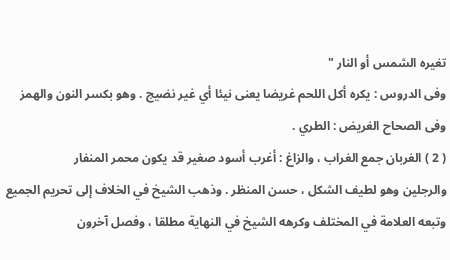تغيره الشمس أو النار "
وفى الدروس : يكره أكل اللحم غريضا يعنى نيئا أي غير نضيج . وهو بكسر النون والهمز
وفى الصحاح الغريض : الطري .
( 2 ) الغربان جمع الغراب ، والزاغ : أغرب أسود صغير قد يكون محمر المنفار
والرجلين وهو لطيف الشكل ، حسن المنظر . وذهب الشيخ في الخلاف إلى تحريم الجميع
وتبعه العلامة في المختلف وكرهه الشيخ في النهاية مطلقا ، وفصل آخرون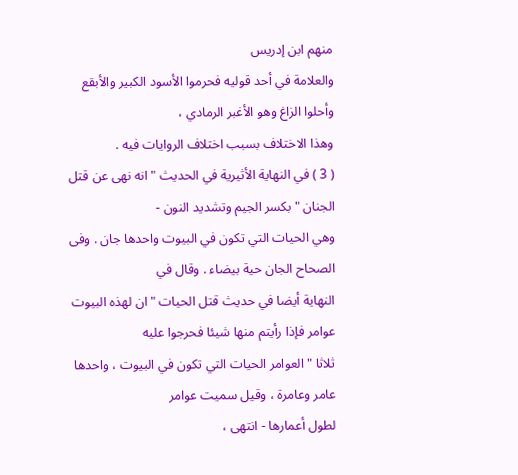منهم ابن إدريس
والعلامة في أحد قوليه فحرموا الأسود الكبير والأبقع وأحلوا الزاغ وهو الأغبر الرمادي ،
وهذا الاختلاف بسبب اختلاف الروايات فيه .
( 3 ) في النهاية الأثيرية في الحديث " انه نهى عن قتل الجنان " بكسر الجيم وتشديد النون -
وهي الحيات التي تكون في البيوت واحدها جان . وفى الصحاح الجان حية بيضاء . وقال في
النهاية أيضا في حديث قتل الحيات " ان لهذه البيوت عوامر فإذا رأيتم منها شيئا فحرجوا عليه
ثلاثا " العوامر الحيات التي تكون في البيوت ، واحدها عامر وعامرة ، وقيل سميت عوامر
لطول أعمارها - انتهى ،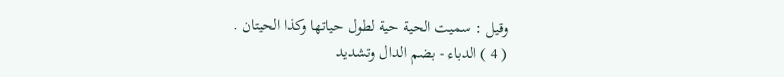وقيل : سميت الحية حية لطول حياتها وكذا الحيتان .
( 4 ) الدباء - بضم الدال وتشديد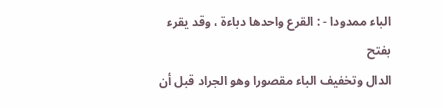الباء ممدودا - : القرع واحدها دباءة ، وقد يقرء بفتح
الدال وتخفيف الباء مقصورا وهو الجراد قبل أن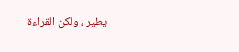يطير ، ولكن القراءة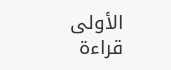الأولى قراءة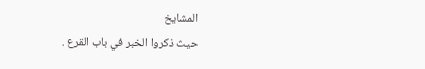المشايخ
حيث ذكروا الخبر في باب القرع .